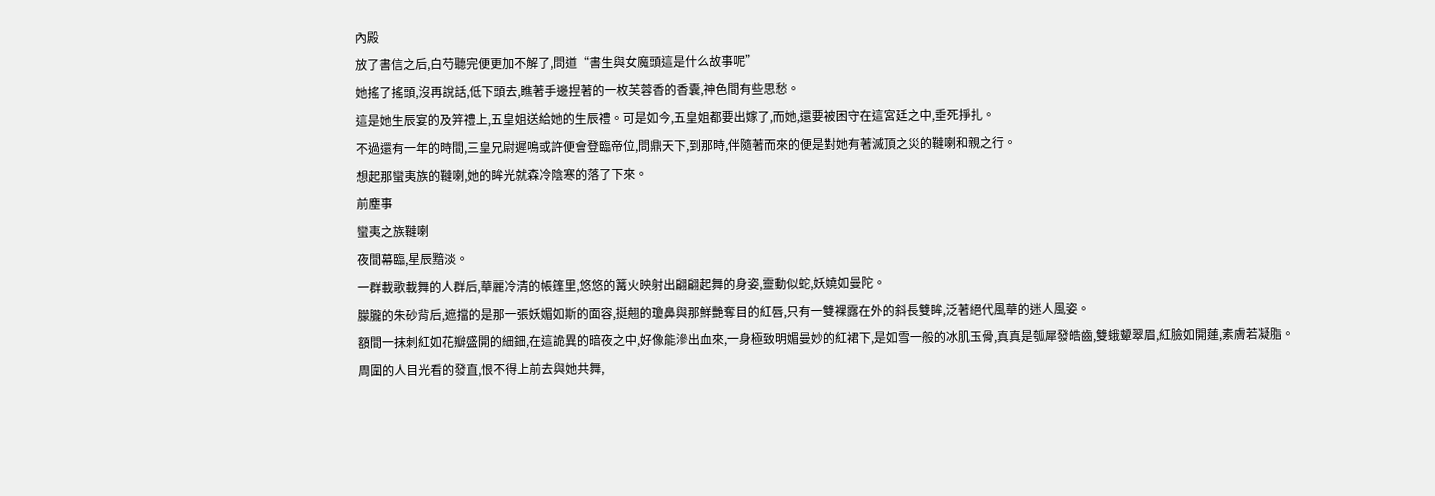內殿
放了書信之后,白芍聽完便更加不解了,問道“書生與女魔頭這是什么故事呢”
她搖了搖頭,沒再說話,低下頭去,瞧著手邊捏著的一枚芙蓉香的香囊,神色間有些思愁。
這是她生辰宴的及笄禮上,五皇姐送給她的生辰禮。可是如今,五皇姐都要出嫁了,而她,還要被困守在這宮廷之中,垂死掙扎。
不過還有一年的時間,三皇兄尉遲鳴或許便會登臨帝位,問鼎天下,到那時,伴隨著而來的便是對她有著滅頂之災的韃喇和親之行。
想起那蠻夷族的韃喇,她的眸光就森冷陰寒的落了下來。
前塵事
蠻夷之族韃喇
夜間幕臨,星辰黯淡。
一群載歌載舞的人群后,華麗冷清的帳篷里,悠悠的篝火映射出翩翩起舞的身姿,靈動似蛇,妖嬈如曼陀。
朦朧的朱砂背后,遮擋的是那一張妖媚如斯的面容,挺翹的瓊鼻與那鮮艷奪目的紅唇,只有一雙裸露在外的斜長雙眸,泛著絕代風華的迷人風姿。
額間一抹刺紅如花瓣盛開的細鈿,在這詭異的暗夜之中,好像能滲出血來,一身極致明媚曼妙的紅裙下,是如雪一般的冰肌玉骨,真真是瓠犀發皓齒,雙蛾顰翠眉,紅臉如開蓮,素膚若凝脂。
周圍的人目光看的發直,恨不得上前去與她共舞,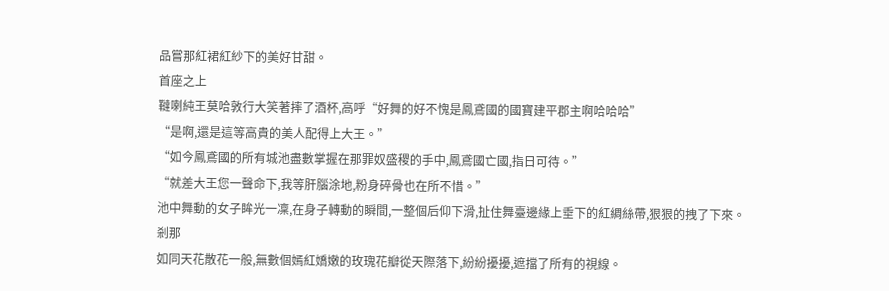品嘗那紅裙紅紗下的美好甘甜。
首座之上
韃喇純王莫哈敦行大笑著摔了酒杯,高呼“好舞的好不愧是鳳鳶國的國寶建平郡主啊哈哈哈”
“是啊,還是這等高貴的美人配得上大王。”
“如今鳳鳶國的所有城池盡數掌握在那罪奴盛稷的手中,鳳鳶國亡國,指日可待。”
“就差大王您一聲命下,我等肝腦涂地,粉身碎骨也在所不惜。”
池中舞動的女子眸光一凜,在身子轉動的瞬間,一整個后仰下滑,扯住舞臺邊緣上垂下的紅綢絲帶,狠狠的拽了下來。
剎那
如同天花散花一般,無數個嫣紅嬌嫩的玫瑰花瓣從天際落下,紛紛擾擾,遮擋了所有的視線。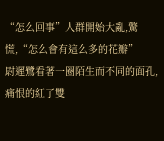“怎么回事”人群開始大亂,驚慌,“怎么會有這么多的花瓣”
尉遲鷺看著一圈陌生而不同的面孔,痛恨的紅了雙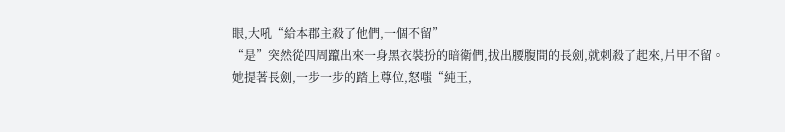眼,大吼“給本郡主殺了他們,一個不留”
“是”突然從四周躥出來一身黑衣裝扮的暗衛們,拔出腰腹間的長劍,就刺殺了起來,片甲不留。
她提著長劍,一步一步的踏上尊位,怒嗤“純王,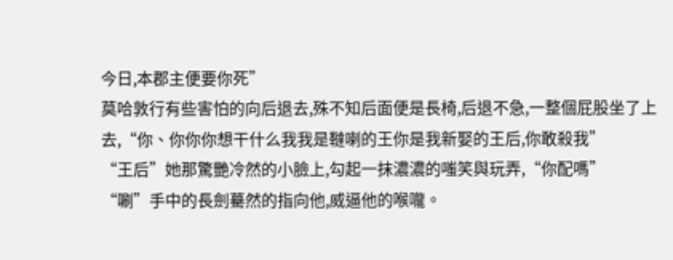今日,本郡主便要你死”
莫哈敦行有些害怕的向后退去,殊不知后面便是長椅,后退不急,一整個屁股坐了上去,“你、你你你想干什么我我是韃喇的王你是我新娶的王后,你敢殺我”
“王后”她那驚艷冷然的小臉上,勾起一抹濃濃的嗤笑與玩弄,“你配嗎”
“唰”手中的長劍驀然的指向他,威逼他的喉嚨。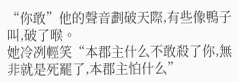“你敢”他的聲音劃破天際,有些像鴨子叫,破了喉。
她冷冽輕笑“本郡主什么不敢殺了你,無非就是死罷了,本郡主怕什么”